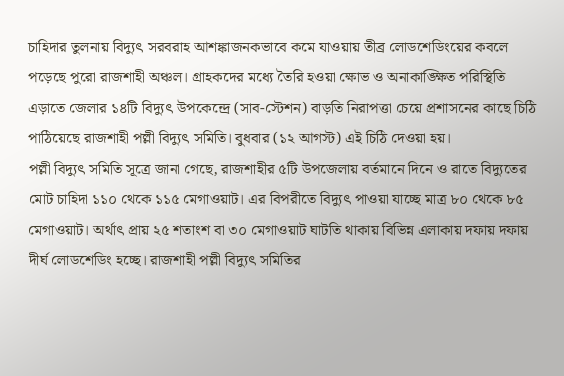চাহিদার তুলনায় বিদ্যুৎ সরবরাহ আশঙ্কাজনকভাবে কমে যাওয়ায় তীব্র লোডশেডিংয়ের কবলে পড়েছে পুরো রাজশাহী অঞ্চল। গ্রাহকদের মধ্যে তৈরি হওয়া ক্ষোভ ও অনাকাঙ্ক্ষিত পরিস্থিতি এড়াতে জেলার ১৪টি বিদ্যুৎ উপকেন্দ্রে (সাব-স্টেশন) বাড়তি নিরাপত্তা চেয়ে প্রশাসনের কাছে চিঠি পাঠিয়েছে রাজশাহী পল্লী বিদ্যুৎ সমিতি। বুধবার (১২ আগস্ট) এই চিঠি দেওয়া হয়।
পল্লী বিদ্যুৎ সমিতি সূত্রে জানা গেছে, রাজশাহীর ৫টি উপজেলায় বর্তমানে দিনে ও রাতে বিদ্যুতের মোট চাহিদা ১১০ থেকে ১১৫ মেগাওয়াট। এর বিপরীতে বিদ্যুৎ পাওয়া যাচ্ছে মাত্র ৮০ থেকে ৮৫ মেগাওয়াট। অর্থাৎ প্রায় ২৫ শতাংশ বা ৩০ মেগাওয়াট ঘাটতি থাকায় বিভিন্ন এলাকায় দফায় দফায় দীর্ঘ লোডশেডিং হচ্ছে। রাজশাহী পল্লী বিদ্যুৎ সমিতির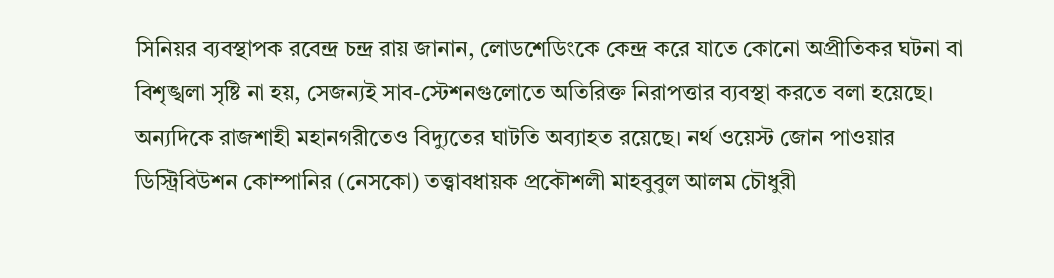সিনিয়র ব্যবস্থাপক রবেন্দ্র চন্দ্র রায় জানান, লোডশেডিংকে কেন্দ্র করে যাতে কোনো অপ্রীতিকর ঘটনা বা বিশৃঙ্খলা সৃষ্টি না হয়, সেজন্যই সাব-স্টেশনগুলোতে অতিরিক্ত নিরাপত্তার ব্যবস্থা করতে বলা হয়েছে।
অন্যদিকে রাজশাহী মহানগরীতেও বিদ্যুতের ঘাটতি অব্যাহত রয়েছে। নর্থ ওয়েস্ট জোন পাওয়ার ডিস্ট্রিবিউশন কোম্পানির (নেসকো) তত্ত্বাবধায়ক প্রকৌশলী মাহবুবুল আলম চৌধুরী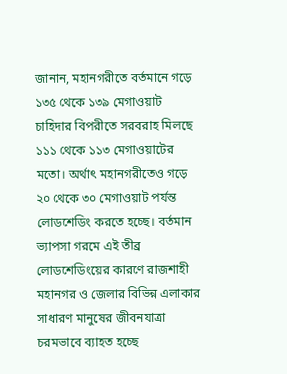জানান, মহানগরীতে বর্তমানে গড়ে ১৩৫ থেকে ১৩৯ মেগাওয়াট চাহিদার বিপরীতে সরবরাহ মিলছে ১১১ থেকে ১১৩ মেগাওয়াটের মতো। অর্থাৎ মহানগরীতেও গড়ে ২০ থেকে ৩০ মেগাওয়াট পর্যন্ত লোডশেডিং করতে হচ্ছে। বর্তমান ভ্যাপসা গরমে এই তীব্র লোডশেডিংয়ের কারণে রাজশাহী মহানগর ও জেলার বিভিন্ন এলাকার সাধারণ মানুষের জীবনযাত্রা চরমভাবে ব্যাহত হচ্ছে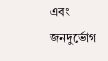এবং জনদুর্ভোগ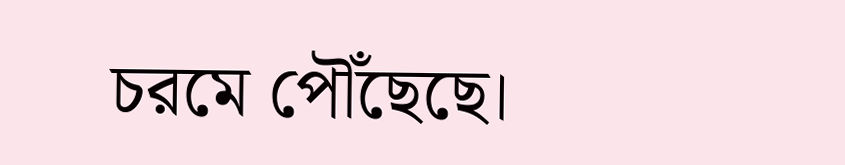চরমে পৌঁছেছে।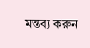মন্তব্য করুন